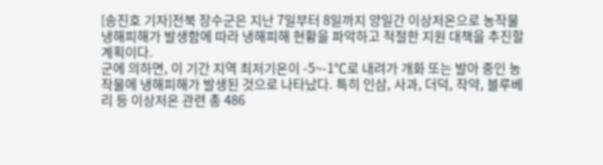[송진호 기자]전북 장수군은 지난 7일부터 8일까지 양일간 이상저온으로 농작물 냉해피해가 발생함에 따라 냉해피해 현황을 파악하고 적절한 지원 대책을 추진할 계획이다.
군에 의하면, 이 기간 지역 최저기온이 -5~-1℃로 내려가 개화 또는 발아 중인 농작물에 냉해피해가 발생된 것으로 나타났다. 특히 인삼, 사과, 더덕, 작약, 블루베리 등 이상저온 관련 총 486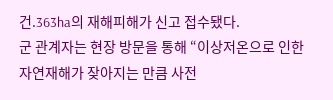건.363ha의 재해피해가 신고 접수됐다.
군 관계자는 현장 방문을 통해 “이상저온으로 인한 자연재해가 잦아지는 만큼 사전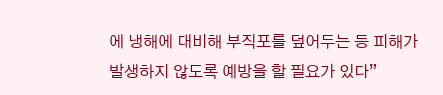에 냉해에 대비해 부직포를 덮어두는 등 피해가 발생하지 않도록 예방을 할 필요가 있다”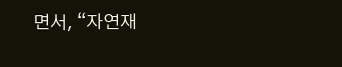면서, “자연재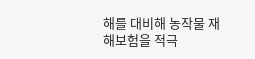해를 대비해 농작물 재해보험을 적극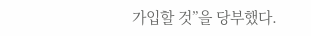가입할 것”을 당부했다.